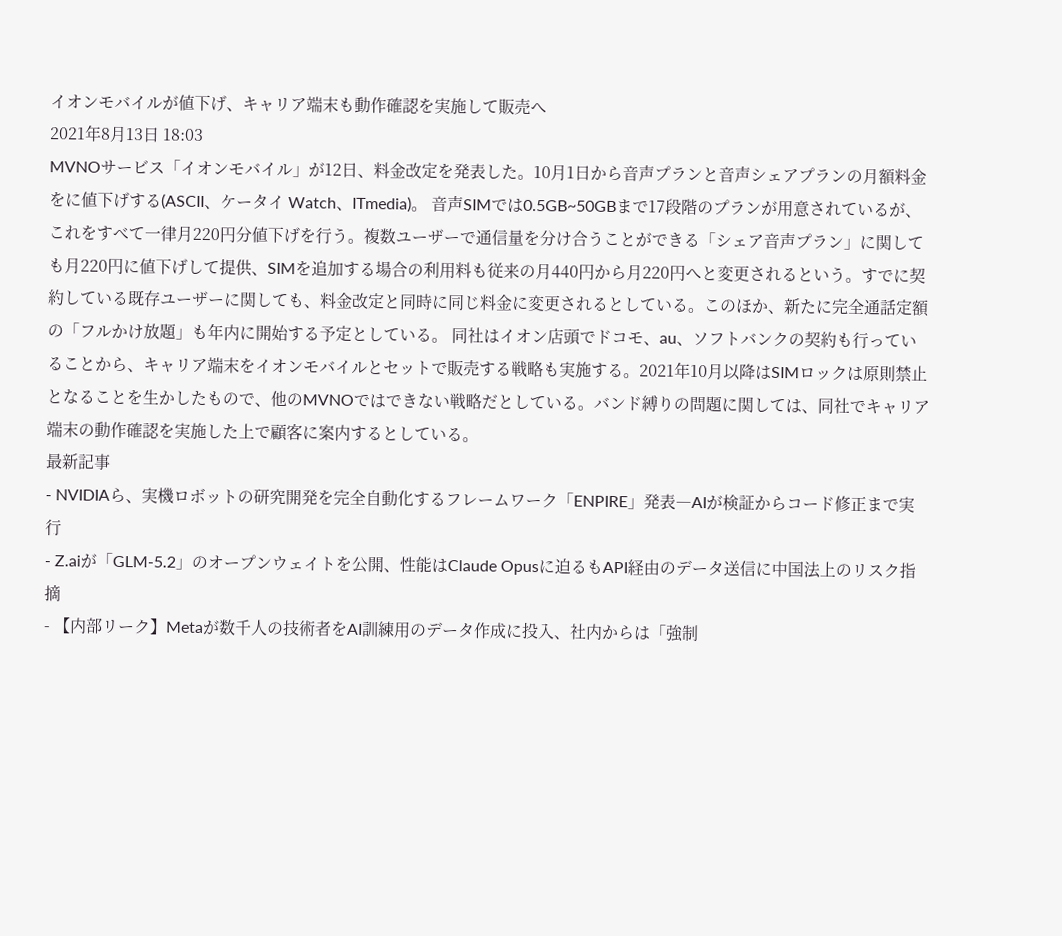イオンモバイルが値下げ、キャリア端末も動作確認を実施して販売へ
2021年8月13日 18:03
MVNOサービス「イオンモバイル」が12日、料金改定を発表した。10月1日から音声プランと音声シェアプランの月額料金をに値下げする(ASCII、ケータイ Watch、ITmedia)。 音声SIMでは0.5GB~50GBまで17段階のプランが用意されているが、これをすべて一律月220円分値下げを行う。複数ユーザーで通信量を分け合うことができる「シェア音声プラン」に関しても月220円に値下げして提供、SIMを追加する場合の利用料も従来の月440円から月220円へと変更されるという。すでに契約している既存ユーザーに関しても、料金改定と同時に同じ料金に変更されるとしている。このほか、新たに完全通話定額の「フルかけ放題」も年内に開始する予定としている。 同社はイオン店頭でドコモ、au、ソフトバンクの契約も行っていることから、キャリア端末をイオンモバイルとセットで販売する戦略も実施する。2021年10月以降はSIMロックは原則禁止となることを生かしたもので、他のMVNOではできない戦略だとしている。バンド縛りの問題に関しては、同社でキャリア端末の動作確認を実施した上で顧客に案内するとしている。
最新記事
- NVIDIAら、実機ロボットの研究開発を完全自動化するフレームワーク「ENPIRE」発表―AIが検証からコード修正まで実行
- Z.aiが「GLM-5.2」のオープンウェイトを公開、性能はClaude Opusに迫るもAPI経由のデータ送信に中国法上のリスク指摘
- 【内部リーク】Metaが数千人の技術者をAI訓練用のデータ作成に投入、社内からは「強制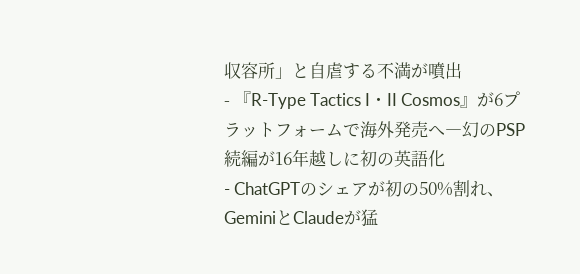収容所」と自虐する不満が噴出
- 『R-Type Tactics I・II Cosmos』が6プラットフォームで海外発売へ―幻のPSP続編が16年越しに初の英語化
- ChatGPTのシェアが初の50%割れ、GeminiとClaudeが猛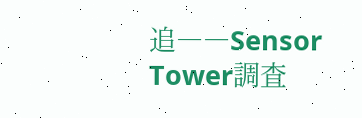追――Sensor Tower調査